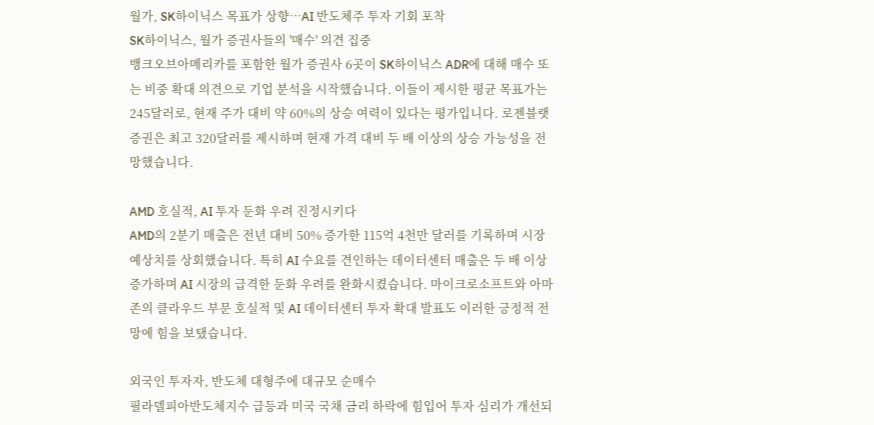월가, SK하이닉스 목표가 상향…AI 반도체주 투자 기회 포착
SK하이닉스, 월가 증권사들의 '매수' 의견 집중
뱅크오브아메리카를 포함한 월가 증권사 6곳이 SK하이닉스 ADR에 대해 매수 또는 비중 확대 의견으로 기업 분석을 시작했습니다. 이들이 제시한 평균 목표가는 245달러로, 현재 주가 대비 약 60%의 상승 여력이 있다는 평가입니다. 로젠블랫증권은 최고 320달러를 제시하며 현재 가격 대비 두 배 이상의 상승 가능성을 전망했습니다.

AMD 호실적, AI 투자 둔화 우려 진정시키다
AMD의 2분기 매출은 전년 대비 50% 증가한 115억 4천만 달러를 기록하며 시장 예상치를 상회했습니다. 특히 AI 수요를 견인하는 데이터센터 매출은 두 배 이상 증가하며 AI 시장의 급격한 둔화 우려를 완화시켰습니다. 마이크로소프트와 아마존의 클라우드 부문 호실적 및 AI 데이터센터 투자 확대 발표도 이러한 긍정적 전망에 힘을 보탰습니다.

외국인 투자자, 반도체 대형주에 대규모 순매수
필라델피아반도체지수 급등과 미국 국채 금리 하락에 힘입어 투자 심리가 개선되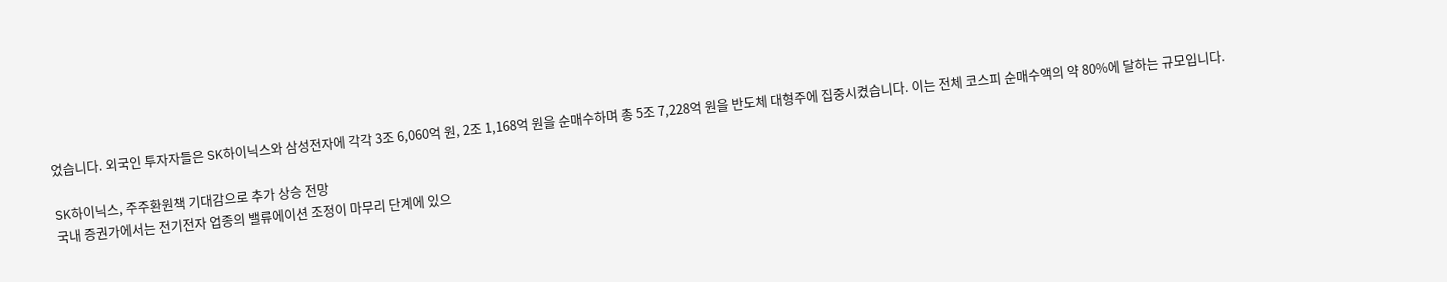었습니다. 외국인 투자자들은 SK하이닉스와 삼성전자에 각각 3조 6,060억 원, 2조 1,168억 원을 순매수하며 총 5조 7,228억 원을 반도체 대형주에 집중시켰습니다. 이는 전체 코스피 순매수액의 약 80%에 달하는 규모입니다.

SK하이닉스, 주주환원책 기대감으로 추가 상승 전망
국내 증권가에서는 전기전자 업종의 밸류에이션 조정이 마무리 단계에 있으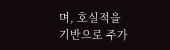며, 호실적을 기반으로 주가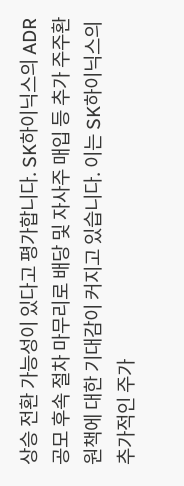상승 전환 가능성이 있다고 평가합니다. SK하이닉스의 ADR 공모 후속 절차 마무리로 배당 및 자사주 매입 등 추가 주주환원책에 대한 기대감이 커지고 있습니다. 이는 SK하이닉스의 추가적인 주가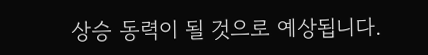상승 동력이 될 것으로 예상됩니다.